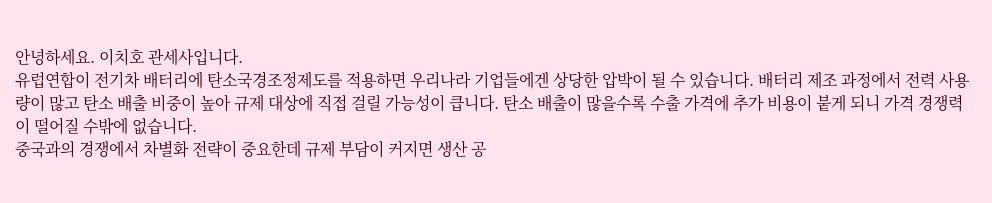안녕하세요. 이치호 관세사입니다.
유럽연합이 전기차 배터리에 탄소국경조정제도를 적용하면 우리나라 기업들에겐 상당한 압박이 될 수 있습니다. 배터리 제조 과정에서 전력 사용량이 많고 탄소 배출 비중이 높아 규제 대상에 직접 걸릴 가능성이 큽니다. 탄소 배출이 많을수록 수출 가격에 추가 비용이 붙게 되니 가격 경쟁력이 떨어질 수밖에 없습니다.
중국과의 경쟁에서 차별화 전략이 중요한데 규제 부담이 커지면 생산 공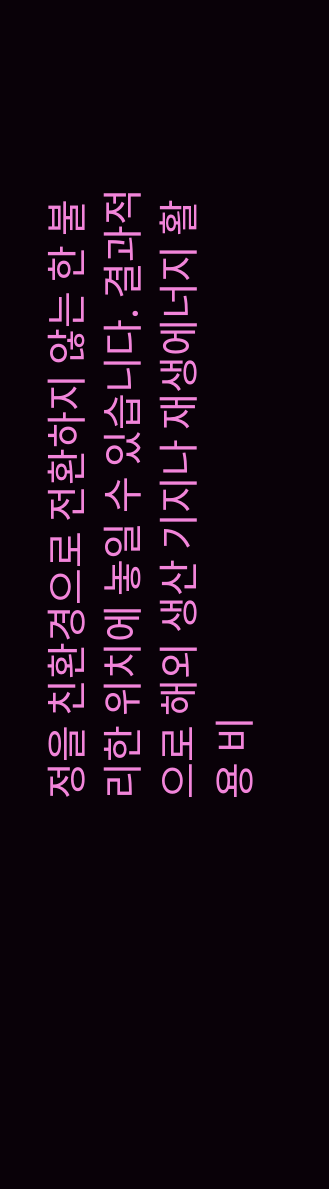정을 친환경으로 전환하지 않는 한 불리한 위치에 놓일 수 있습니다. 결과적으로 해외 생산 기지나 재생에너지 활용 비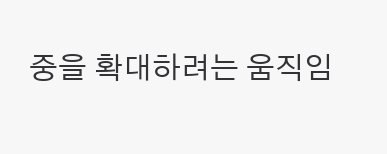중을 확대하려는 움직임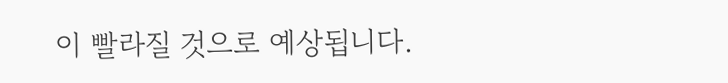이 빨라질 것으로 예상됩니다.